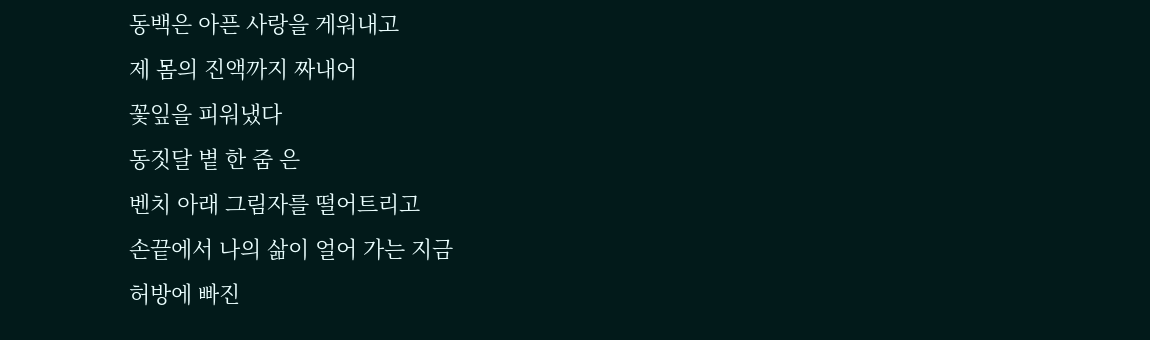동백은 아픈 사랑을 게워내고
제 몸의 진액까지 짜내어
꽃잎을 피워냈다
동짓달 볕 한 줌 은
벤치 아래 그림자를 떨어트리고
손끝에서 나의 삶이 얼어 가는 지금
허방에 빠진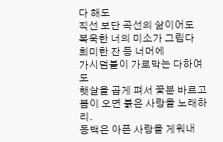다 해도
직선 보단 곡선의 삶이어도
복욱한 너의 미소가 그립다
희미한 잔 등 너머에
가시덤불이 가로막는 다하여도
햇살을 곱게 펴서 꽃분 바르고
봄이 오면 붉은 사랑을 노래하리.
동백은 아픈 사랑을 게워내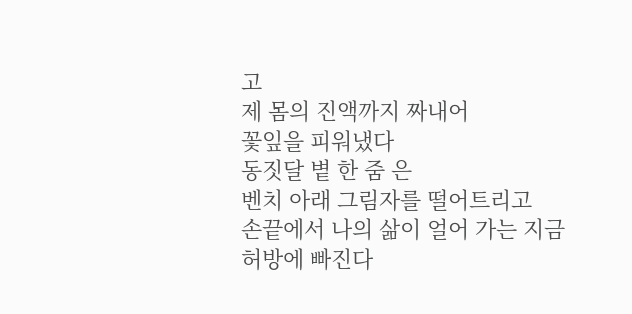고
제 몸의 진액까지 짜내어
꽃잎을 피워냈다
동짓달 볕 한 줌 은
벤치 아래 그림자를 떨어트리고
손끝에서 나의 삶이 얼어 가는 지금
허방에 빠진다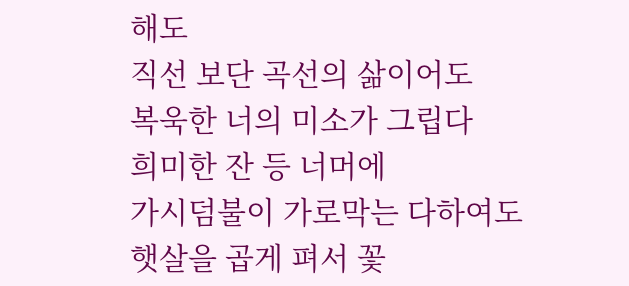해도
직선 보단 곡선의 삶이어도
복욱한 너의 미소가 그립다
희미한 잔 등 너머에
가시덤불이 가로막는 다하여도
햇살을 곱게 펴서 꽃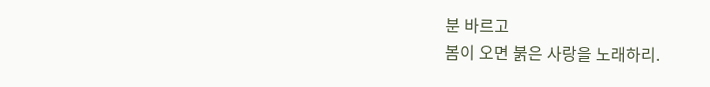분 바르고
봄이 오면 붉은 사랑을 노래하리.